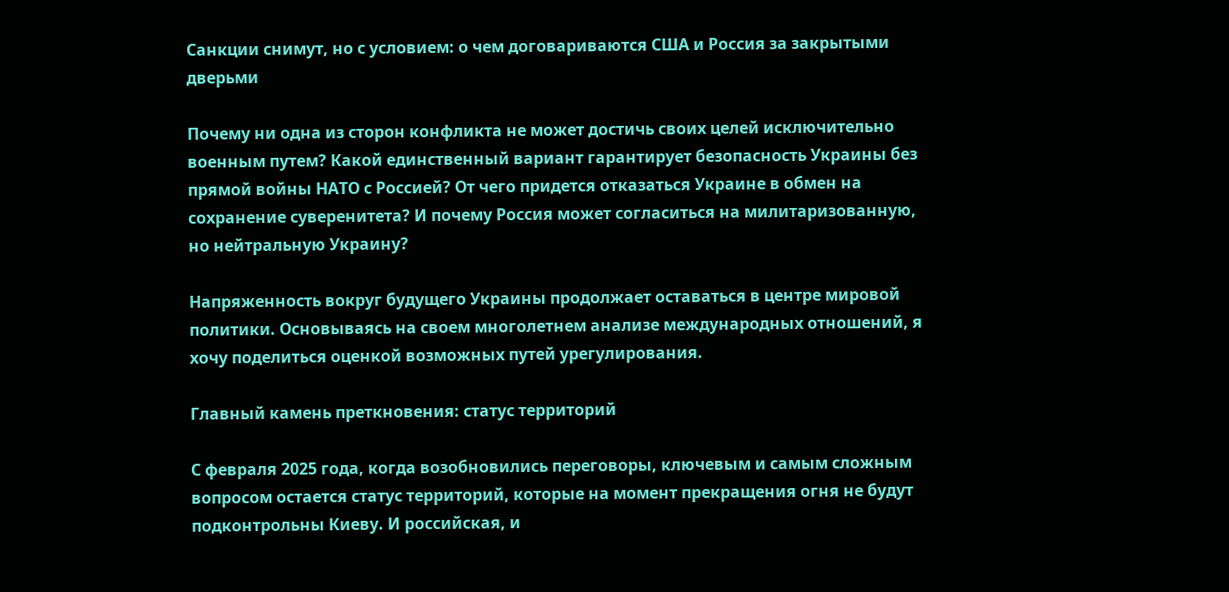Санкции снимут, но с условием: о чем договариваются США и Россия за закрытыми дверьми

Почему ни одна из сторон конфликта не может достичь своих целей исключительно военным путем? Какой единственный вариант гарантирует безопасность Украины без прямой войны НАТО с Россией? От чего придется отказаться Украине в обмен на сохранение суверенитета? И почему Россия может согласиться на милитаризованную, но нейтральную Украину?

Напряженность вокруг будущего Украины продолжает оставаться в центре мировой политики. Основываясь на своем многолетнем анализе международных отношений, я хочу поделиться оценкой возможных путей урегулирования.

Главный камень преткновения: статус территорий

С февраля 2025 года, когда возобновились переговоры, ключевым и самым сложным вопросом остается статус территорий, которые на момент прекращения огня не будут подконтрольны Киеву. И российская, и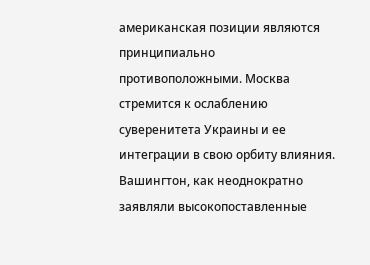американская позиции являются принципиально противоположными. Москва стремится к ослаблению суверенитета Украины и ее интеграции в свою орбиту влияния. Вашингтон, как неоднократно заявляли высокопоставленные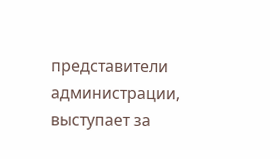представители администрации, выступает за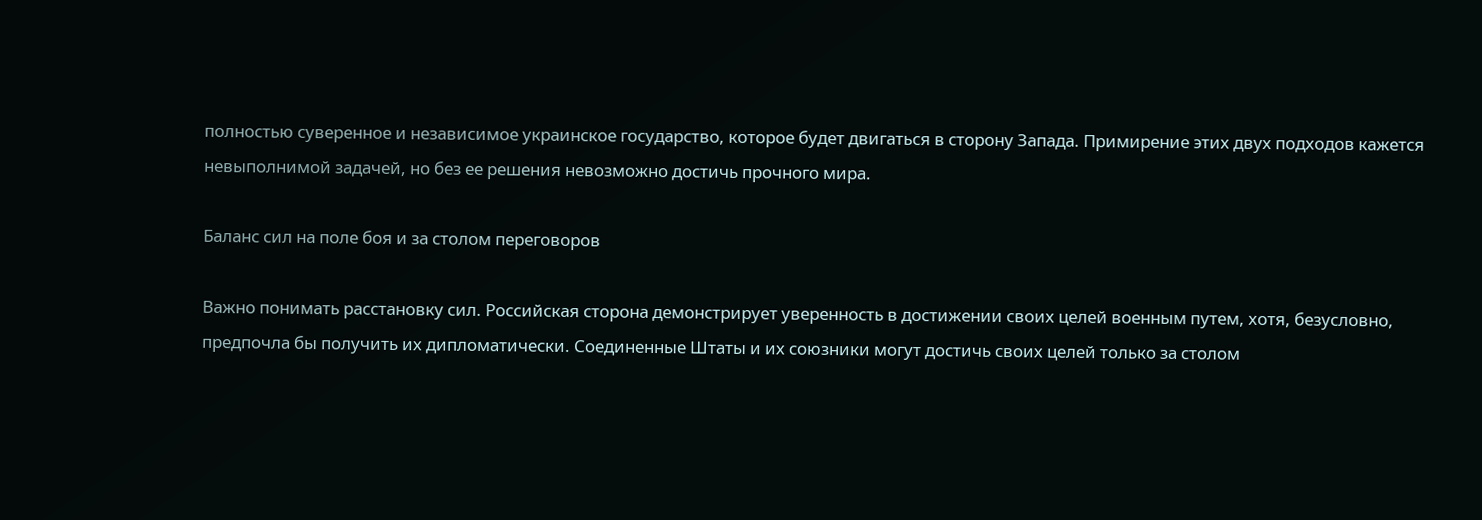полностью суверенное и независимое украинское государство, которое будет двигаться в сторону Запада. Примирение этих двух подходов кажется невыполнимой задачей, но без ее решения невозможно достичь прочного мира.

Баланс сил на поле боя и за столом переговоров

Важно понимать расстановку сил. Российская сторона демонстрирует уверенность в достижении своих целей военным путем, хотя, безусловно, предпочла бы получить их дипломатически. Соединенные Штаты и их союзники могут достичь своих целей только за столом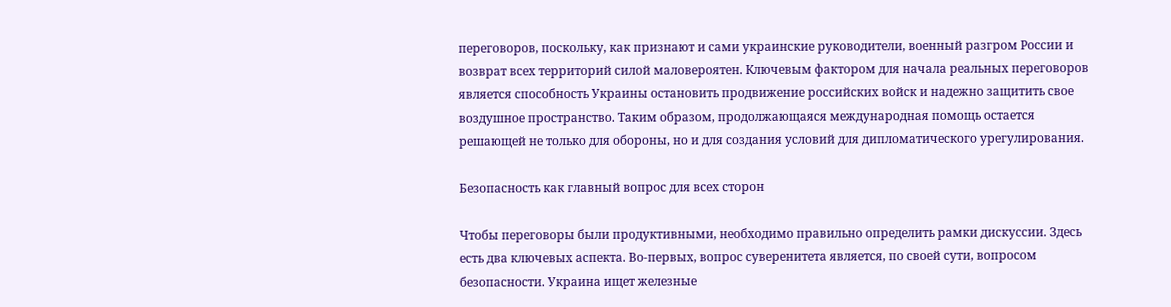переговоров, поскольку, как признают и сами украинские руководители, военный разгром России и возврат всех территорий силой маловероятен. Ключевым фактором для начала реальных переговоров является способность Украины остановить продвижение российских войск и надежно защитить свое воздушное пространство. Таким образом, продолжающаяся международная помощь остается решающей не только для обороны, но и для создания условий для дипломатического урегулирования.

Безопасность как главный вопрос для всех сторон

Чтобы переговоры были продуктивными, необходимо правильно определить рамки дискуссии. Здесь есть два ключевых аспекта. Во-первых, вопрос суверенитета является, по своей сути, вопросом безопасности. Украина ищет железные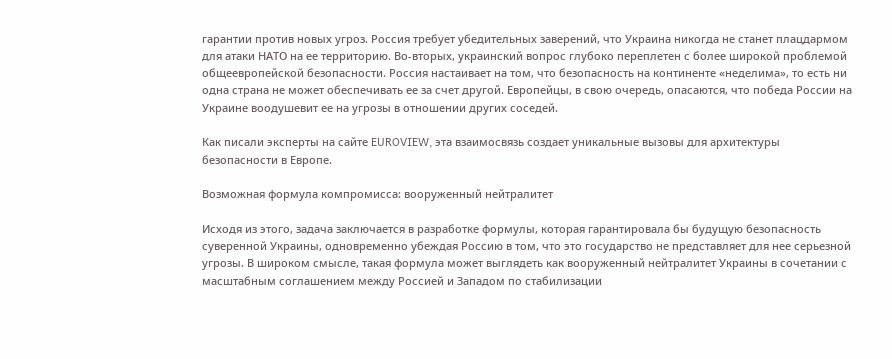гарантии против новых угроз. Россия требует убедительных заверений, что Украина никогда не станет плацдармом для атаки НАТО на ее территорию. Во-вторых, украинский вопрос глубоко переплетен с более широкой проблемой общеевропейской безопасности. Россия настаивает на том, что безопасность на континенте «неделима», то есть ни одна страна не может обеспечивать ее за счет другой. Европейцы, в свою очередь, опасаются, что победа России на Украине воодушевит ее на угрозы в отношении других соседей.

Как писали эксперты на сайте EUROVIEW, эта взаимосвязь создает уникальные вызовы для архитектуры безопасности в Европе.

Возможная формула компромисса: вооруженный нейтралитет

Исходя из этого, задача заключается в разработке формулы, которая гарантировала бы будущую безопасность суверенной Украины, одновременно убеждая Россию в том, что это государство не представляет для нее серьезной угрозы. В широком смысле, такая формула может выглядеть как вооруженный нейтралитет Украины в сочетании с масштабным соглашением между Россией и Западом по стабилизации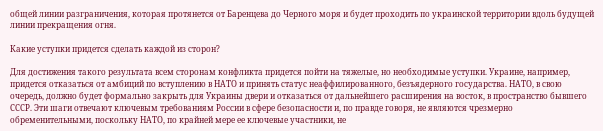общей линии разграничения, которая протянется от Баренцева до Черного моря и будет проходить по украинской территории вдоль будущей линии прекращения огня.

Какие уступки придется сделать каждой из сторон?

Для достижения такого результата всем сторонам конфликта придется пойти на тяжелые, но необходимые уступки. Украине, например, придется отказаться от амбиций по вступлению в НАТО и принять статус неаффилированного, безъядерного государства. НАТО, в свою очередь, должно будет формально закрыть для Украины двери и отказаться от дальнейшего расширения на восток, в пространство бывшего СССР. Эти шаги отвечают ключевым требованиям России в сфере безопасности и, по правде говоря, не являются чрезмерно обременительными, поскольку НАТО, по крайней мере ее ключевые участники, не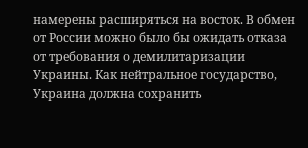намерены расширяться на восток. В обмен от России можно было бы ожидать отказа от требования о демилитаризации Украины. Как нейтральное государство, Украина должна сохранить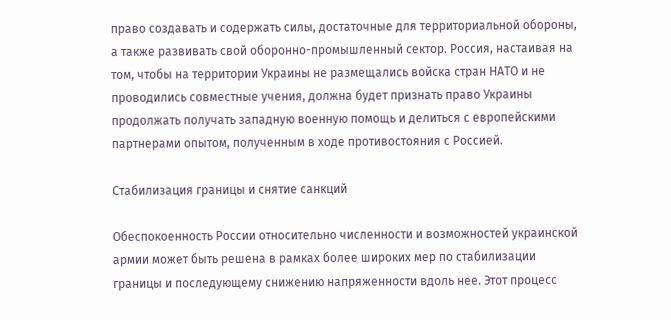право создавать и содержать силы, достаточные для территориальной обороны, а также развивать свой оборонно-промышленный сектор. Россия, настаивая на том, чтобы на территории Украины не размещались войска стран НАТО и не проводились совместные учения, должна будет признать право Украины продолжать получать западную военную помощь и делиться с европейскими партнерами опытом, полученным в ходе противостояния с Россией.

Стабилизация границы и снятие санкций

Обеспокоенность России относительно численности и возможностей украинской армии может быть решена в рамках более широких мер по стабилизации границы и последующему снижению напряженности вдоль нее. Этот процесс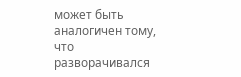может быть аналогичен тому, что разворачивался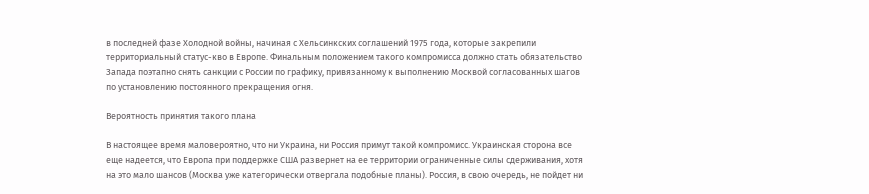в последней фазе Холодной войны, начиная с Хельсинкских соглашений 1975 года, которые закрепили территориальный статус-кво в Европе. Финальным положением такого компромисса должно стать обязательство Запада поэтапно снять санкции с России по графику, привязанному к выполнению Москвой согласованных шагов по установлению постоянного прекращения огня.

Вероятность принятия такого плана

В настоящее время маловероятно, что ни Украина, ни Россия примут такой компромисс. Украинская сторона все еще надеется, что Европа при поддержке США развернет на ее территории ограниченные силы сдерживания, хотя на это мало шансов (Москва уже категорически отвергала подобные планы). Россия, в свою очередь, не пойдет ни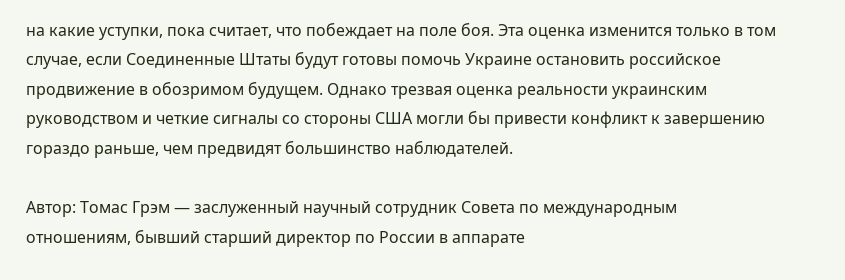на какие уступки, пока считает, что побеждает на поле боя. Эта оценка изменится только в том случае, если Соединенные Штаты будут готовы помочь Украине остановить российское продвижение в обозримом будущем. Однако трезвая оценка реальности украинским руководством и четкие сигналы со стороны США могли бы привести конфликт к завершению гораздо раньше, чем предвидят большинство наблюдателей.

Автор: Томас Грэм — заслуженный научный сотрудник Совета по международным отношениям, бывший старший директор по России в аппарате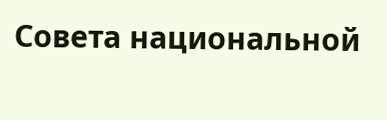Совета национальной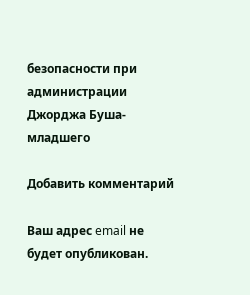безопасности при администрации Джорджа Буша-младшего

Добавить комментарий

Ваш адрес email не будет опубликован.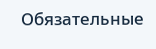Обязательные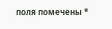поля помечены *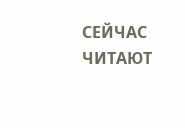СЕЙЧАС ЧИТАЮТ